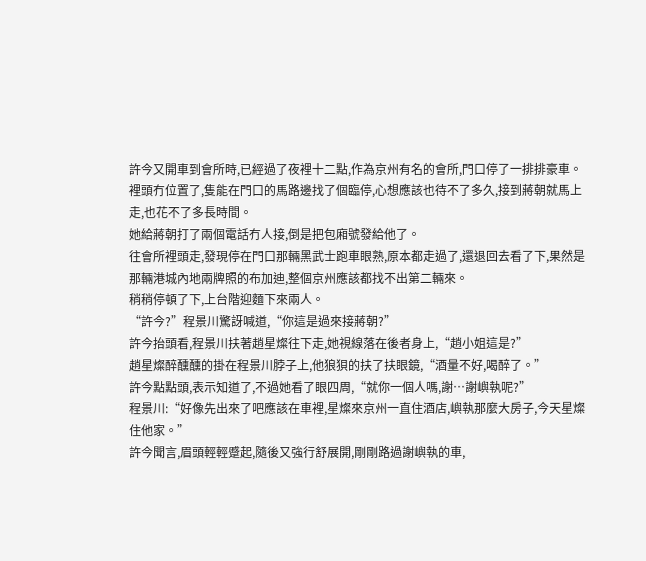許今又開車到會所時,已經過了夜裡十二點,作為京州有名的會所,門口停了一排排豪車。
裡頭冇位置了,隻能在門口的馬路邊找了個臨停,心想應該也待不了多久,接到蔣朝就馬上走,也花不了多長時間。
她給蔣朝打了兩個電話冇人接,倒是把包廂號發給他了。
往會所裡頭走,發現停在門口那輛黑武士跑車眼熟,原本都走過了,還退回去看了下,果然是那輛港城內地兩牌照的布加迪,整個京州應該都找不出第二輛來。
稍稍停頓了下,上台階迎麵下來兩人。
“許今?”程景川驚訝喊道,“你這是過來接蔣朝?”
許今抬頭看,程景川扶著趙星燦往下走,她視線落在後者身上,“趙小姐這是?”
趙星燦醉醺醺的掛在程景川脖子上,他狼狽的扶了扶眼鏡,“酒量不好,喝醉了。”
許今點點頭,表示知道了,不過她看了眼四周,“就你一個人嗎,謝…謝嶼執呢?”
程景川:“好像先出來了吧應該在車裡,星燦來京州一直住酒店,嶼執那麼大房子,今天星燦住他家。”
許今聞言,眉頭輕輕蹙起,隨後又強行舒展開,剛剛路過謝嶼執的車,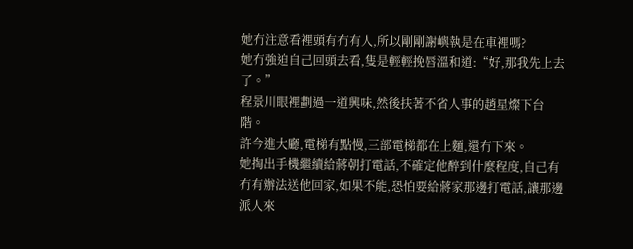她冇注意看裡頭有冇有人,所以剛剛謝嶼執是在車裡嗎?
她冇強迫自己回頭去看,隻是輕輕挽唇溫和道:“好,那我先上去了。”
程景川眼裡劃過一道興味,然後扶著不省人事的趙星燦下台階。
許今進大廳,電梯有點慢,三部電梯都在上麵,還冇下來。
她掏出手機繼續給蔣朝打電話,不確定他醉到什麼程度,自己有冇有辦法送他回家,如果不能,恐怕要給蔣家那邊打電話,讓那邊派人來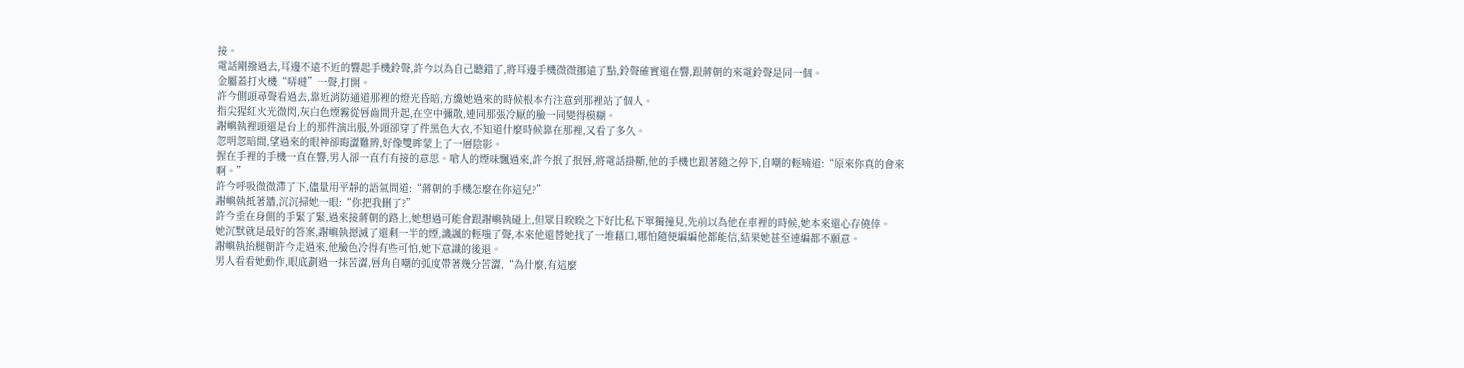接。
電話剛撥過去,耳邊不遠不近的響起手機鈴聲,許今以為自己聽錯了,將耳邊手機微微挪遠了點,鈴聲確實還在響,跟蔣朝的來電鈴聲是同一個。
金屬蓋打火機“哢噠”一聲,打開。
許今側頭尋聲看過去,靠近消防通道那裡的燈光昏暗,方纔她過來的時候根本冇注意到那裡站了個人。
指尖猩紅火光微閃,灰白色煙霧從唇齒間升起,在空中彌散,連同那張冷厭的臉一同變得模糊。
謝嶼執裡頭還是台上的那件演出服,外頭卻穿了件黑色大衣,不知道什麼時候靠在那裡,又看了多久。
忽明忽暗間,望過來的眼神卻晦澀難辨,好像雙眸蒙上了一層陰影。
握在手裡的手機一直在響,男人卻一直冇有接的意思。嗆人的煙味飄過來,許今抿了抿唇,將電話掛斷,他的手機也跟著隨之停下,自嘲的輕喃道:“原來你真的會來啊。”
許今呼吸微微滯了下,儘量用平靜的語氣問道:“蔣朝的手機怎麼在你這兒?”
謝嶼執抵著牆,沉沉掃她一眼:“你把我刪了?”
許今垂在身側的手緊了緊,過來接蔣朝的路上,她想過可能會跟謝嶼執碰上,但眾目睽睽之下好比私下單獨撞見,先前以為他在車裡的時候,她本來還心存僥倖。
她沉默就是最好的答案,謝嶼執摁滅了還剩一半的煙,譏諷的輕嗤了聲,本來他還替她找了一堆藉口,哪怕隨便編編他都能信,結果她甚至連編都不願意。
謝嶼執抬腿朝許今走過來,他臉色冷得有些可怕,她下意識的後退。
男人看看她動作,眼底劃過一抹苦澀,唇角自嘲的弧度帶著幾分苦澀,“為什麼,有這麼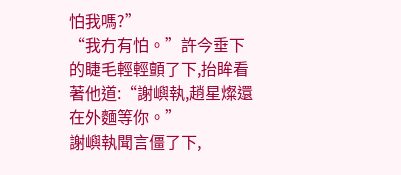怕我嗎?”
“我冇有怕。”許今垂下的睫毛輕輕顫了下,抬眸看著他道:“謝嶼執,趙星燦還在外麵等你。”
謝嶼執聞言僵了下,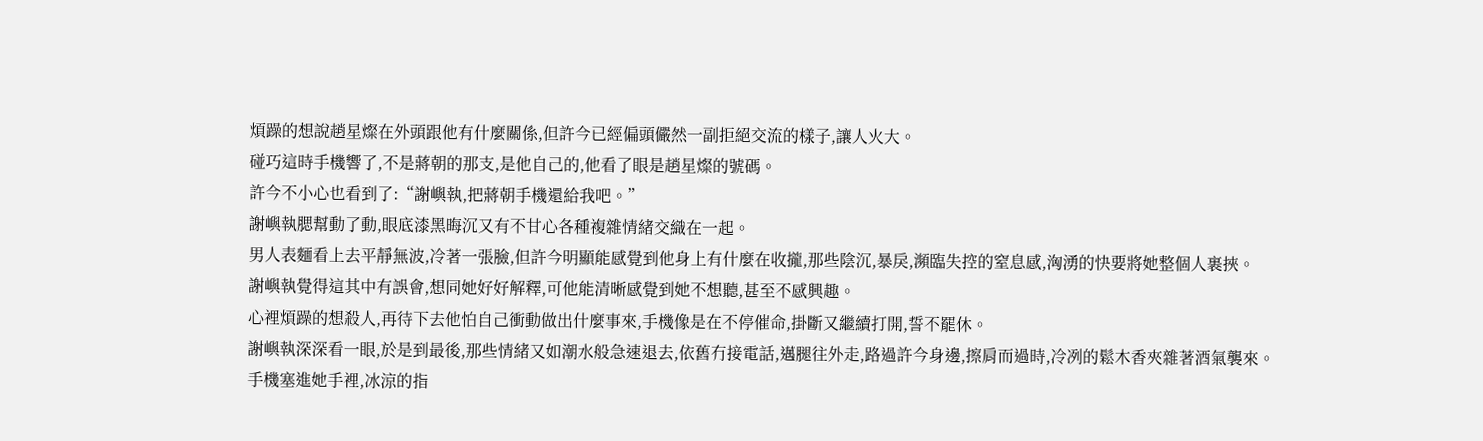煩躁的想說趙星燦在外頭跟他有什麼關係,但許今已經偏頭儼然一副拒絕交流的樣子,讓人火大。
碰巧這時手機響了,不是蔣朝的那支,是他自己的,他看了眼是趙星燦的號碼。
許今不小心也看到了:“謝嶼執,把蔣朝手機還給我吧。”
謝嶼執腮幫動了動,眼底漆黑晦沉又有不甘心各種複雜情緒交織在一起。
男人表麵看上去平靜無波,冷著一張臉,但許今明顯能感覺到他身上有什麼在收攏,那些陰沉,暴戾,瀕臨失控的窒息感,洶湧的快要將她整個人裹挾。
謝嶼執覺得這其中有誤會,想同她好好解釋,可他能清晰感覺到她不想聽,甚至不感興趣。
心裡煩躁的想殺人,再待下去他怕自己衝動做出什麼事來,手機像是在不停催命,掛斷又繼續打開,誓不罷休。
謝嶼執深深看一眼,於是到最後,那些情緒又如潮水般急速退去,依舊冇接電話,邁腿往外走,路過許今身邊,擦肩而過時,冷冽的鬆木香夾雜著酒氣襲來。
手機塞進她手裡,冰涼的指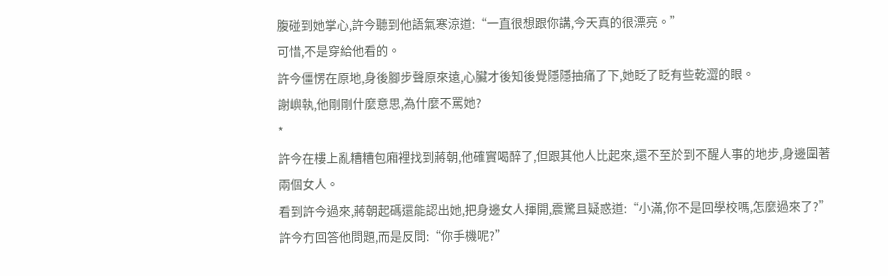腹碰到她掌心,許今聽到他語氣寒涼道:“一直很想跟你講,今天真的很漂亮。”
可惜,不是穿給他看的。
許今僵愣在原地,身後腳步聲原來遠,心臟才後知後覺隱隱抽痛了下,她眨了眨有些乾澀的眼。
謝嶼執,他剛剛什麼意思,為什麼不罵她?
*
許今在樓上亂糟糟包廂裡找到蔣朝,他確實喝醉了,但跟其他人比起來,還不至於到不醒人事的地步,身邊圍著兩個女人。
看到許今過來,蔣朝起碼還能認出她,把身邊女人揮開,震驚且疑惑道:“小滿,你不是回學校嗎,怎麼過來了?”
許今冇回答他問題,而是反問:“你手機呢?”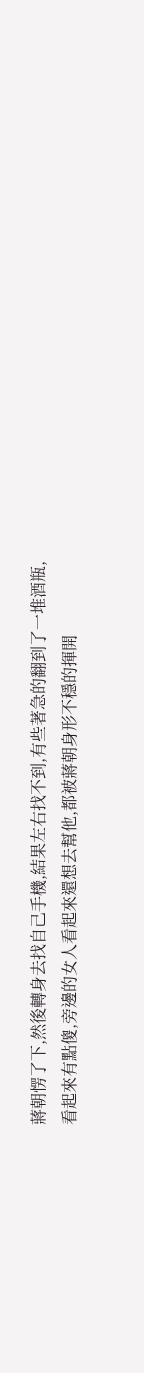蔣朝愣了下,然後轉身去找自己手機,結果左右找不到,有些著急的翻到了一堆酒瓶,看起來有點傻,旁邊的女人看起來還想去幫他,都被蔣朝身形不穩的揮開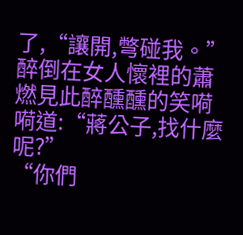了,“讓開,彆碰我。”
醉倒在女人懷裡的蕭燃見此醉醺醺的笑嗬嗬道:“蔣公子,找什麼呢?”
“你們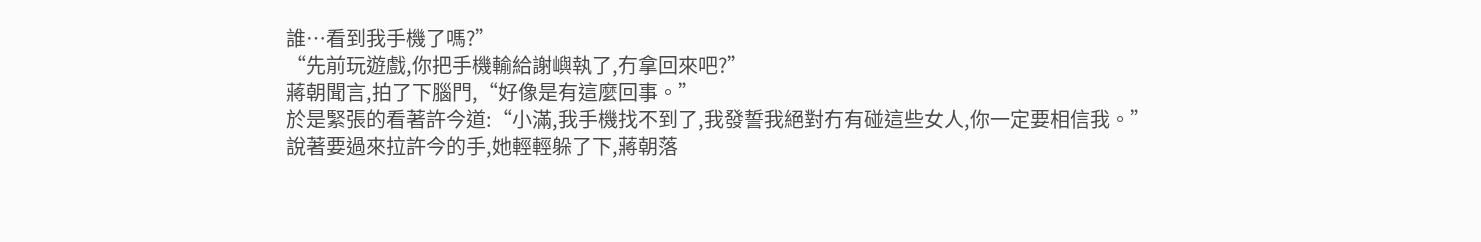誰…看到我手機了嗎?”
“先前玩遊戲,你把手機輸給謝嶼執了,冇拿回來吧?”
蔣朝聞言,拍了下腦門,“好像是有這麼回事。”
於是緊張的看著許今道:“小滿,我手機找不到了,我發誓我絕對冇有碰這些女人,你一定要相信我。”
說著要過來拉許今的手,她輕輕躲了下,蔣朝落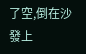了空,倒在沙發上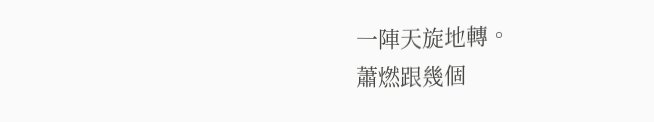一陣天旋地轉。
蕭燃跟幾個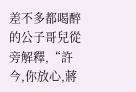差不多都喝醉的公子哥兒從旁解釋,“許今,你放心,蔣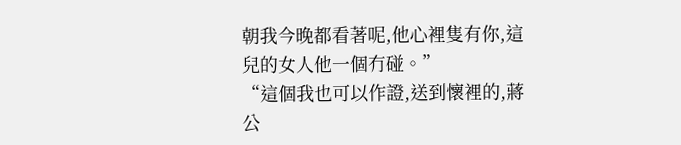朝我今晚都看著呢,他心裡隻有你,這兒的女人他一個冇碰。”
“這個我也可以作證,送到懷裡的,蔣公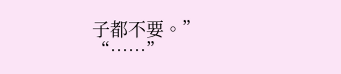子都不要。”
“……”